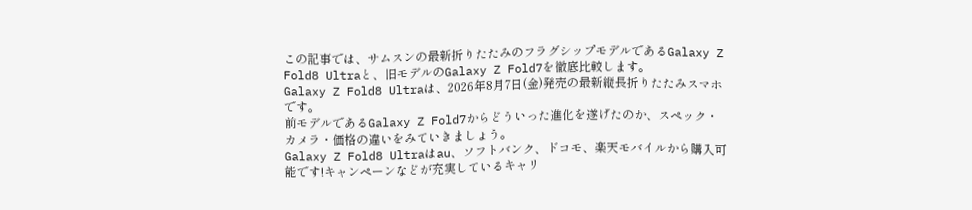この記事では、サムスンの最新折りたたみのフラグシップモデルであるGalaxy Z Fold8 Ultraと、旧モデルのGalaxy Z Fold7を徹底比較します。
Galaxy Z Fold8 Ultraは、2026年8月7日(金)発売の最新縦長折りたたみスマホです。
前モデルであるGalaxy Z Fold7からどういった進化を遂げたのか、スペック・カメラ・価格の違いをみていきましょう。
Galaxy Z Fold8 Ultraはau、ソフトバンク、ドコモ、楽天モバイルから購入可能です!キャンペーンなどが充実しているキャリ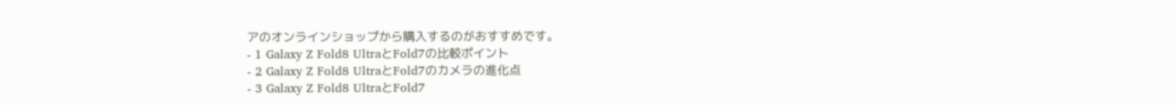アのオンラインショップから購入するのがおすすめです。
- 1 Galaxy Z Fold8 UltraとFold7の比較ポイント
- 2 Galaxy Z Fold8 UltraとFold7のカメラの進化点
- 3 Galaxy Z Fold8 UltraとFold7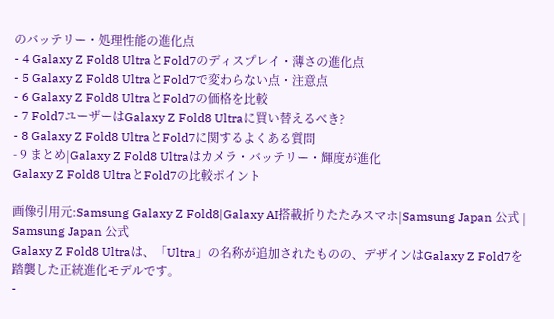のバッテリー・処理性能の進化点
- 4 Galaxy Z Fold8 UltraとFold7のディスプレイ・薄さの進化点
- 5 Galaxy Z Fold8 UltraとFold7で変わらない点・注意点
- 6 Galaxy Z Fold8 UltraとFold7の価格を比較
- 7 Fold7ユーザーはGalaxy Z Fold8 Ultraに買い替えるべき?
- 8 Galaxy Z Fold8 UltraとFold7に関するよくある質問
- 9 まとめ|Galaxy Z Fold8 Ultraはカメラ・バッテリー・輝度が進化
Galaxy Z Fold8 UltraとFold7の比較ポイント

画像引用元:Samsung Galaxy Z Fold8|Galaxy AI搭載折りたたみスマホ|Samsung Japan 公式 | Samsung Japan 公式
Galaxy Z Fold8 Ultraは、「Ultra」の名称が追加されたものの、デザインはGalaxy Z Fold7を踏襲した正統進化モデルです。
-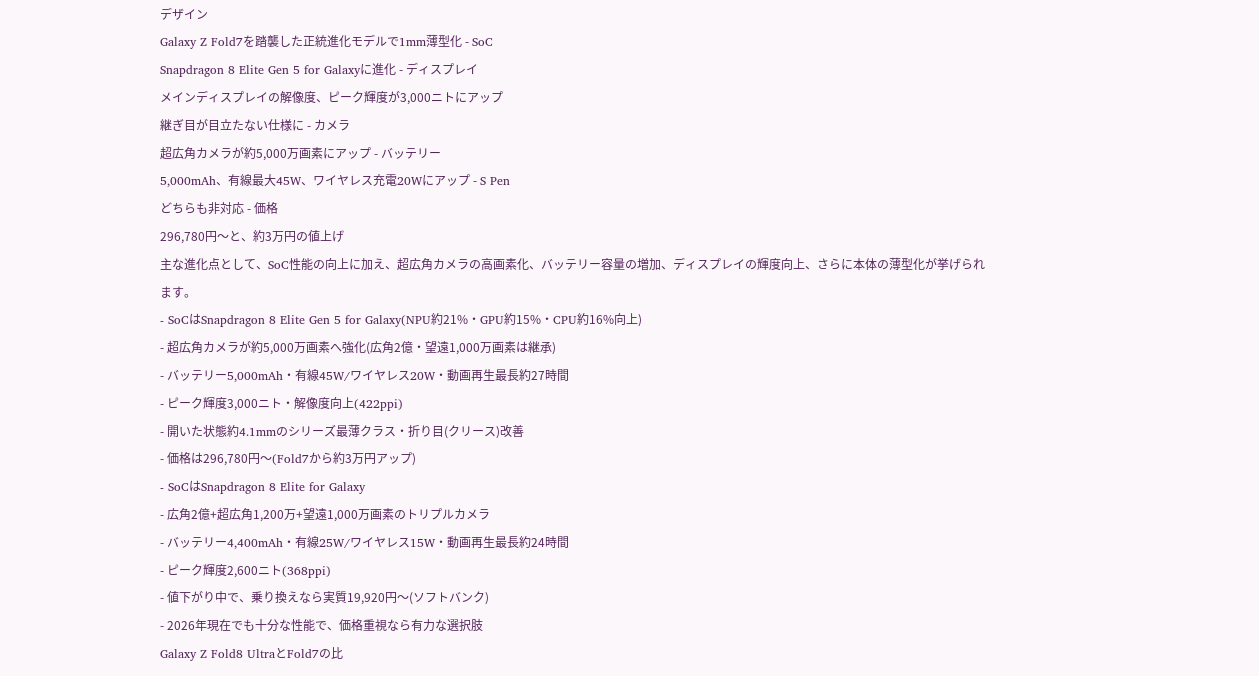デザイン
Galaxy Z Fold7を踏襲した正統進化モデルで1mm薄型化 - SoC
Snapdragon 8 Elite Gen 5 for Galaxyに進化 - ディスプレイ
メインディスプレイの解像度、ピーク輝度が3,000ニトにアップ
継ぎ目が目立たない仕様に - カメラ
超広角カメラが約5,000万画素にアップ - バッテリー
5,000mAh、有線最大45W、ワイヤレス充電20Wにアップ - S Pen
どちらも非対応 - 価格
296,780円〜と、約3万円の値上げ
主な進化点として、SoC性能の向上に加え、超広角カメラの高画素化、バッテリー容量の増加、ディスプレイの輝度向上、さらに本体の薄型化が挙げられます。
- SoCはSnapdragon 8 Elite Gen 5 for Galaxy(NPU約21%・GPU約15%・CPU約16%向上)
- 超広角カメラが約5,000万画素へ強化(広角2億・望遠1,000万画素は継承)
- バッテリー5,000mAh・有線45W/ワイヤレス20W・動画再生最長約27時間
- ピーク輝度3,000ニト・解像度向上(422ppi)
- 開いた状態約4.1mmのシリーズ最薄クラス・折り目(クリース)改善
- 価格は296,780円〜(Fold7から約3万円アップ)
- SoCはSnapdragon 8 Elite for Galaxy
- 広角2億+超広角1,200万+望遠1,000万画素のトリプルカメラ
- バッテリー4,400mAh・有線25W/ワイヤレス15W・動画再生最長約24時間
- ピーク輝度2,600ニト(368ppi)
- 値下がり中で、乗り換えなら実質19,920円〜(ソフトバンク)
- 2026年現在でも十分な性能で、価格重視なら有力な選択肢
Galaxy Z Fold8 UltraとFold7の比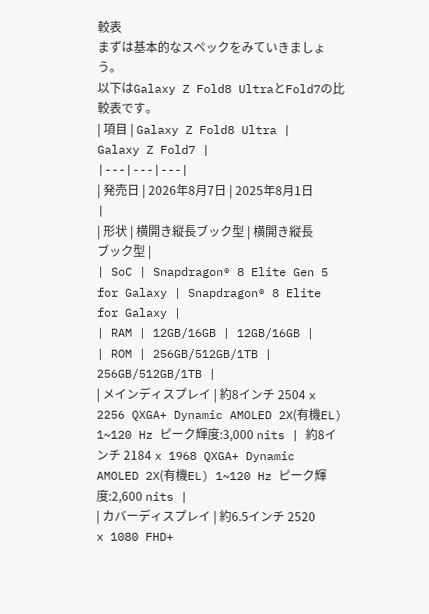較表
まずは基本的なスペックをみていきましょう。
以下はGalaxy Z Fold8 UltraとFold7の比較表です。
| 項目 | Galaxy Z Fold8 Ultra | Galaxy Z Fold7 |
|---|---|---|
| 発売日 | 2026年8月7日 | 2025年8月1日 |
| 形状 | 横開き縦長ブック型 | 横開き縦長ブック型 |
| SoC | Snapdragon® 8 Elite Gen 5 for Galaxy | Snapdragon® 8 Elite for Galaxy |
| RAM | 12GB/16GB | 12GB/16GB |
| ROM | 256GB/512GB/1TB | 256GB/512GB/1TB |
| メインディスプレイ | 約8インチ 2504 x 2256 QXGA+ Dynamic AMOLED 2X(有機EL) 1~120 Hz ピーク輝度:3,000 nits | 約8インチ 2184 x 1968 QXGA+ Dynamic AMOLED 2X(有機EL) 1~120 Hz ピーク輝度:2,600 nits |
| カバーディスプレイ | 約6.5インチ 2520 x 1080 FHD+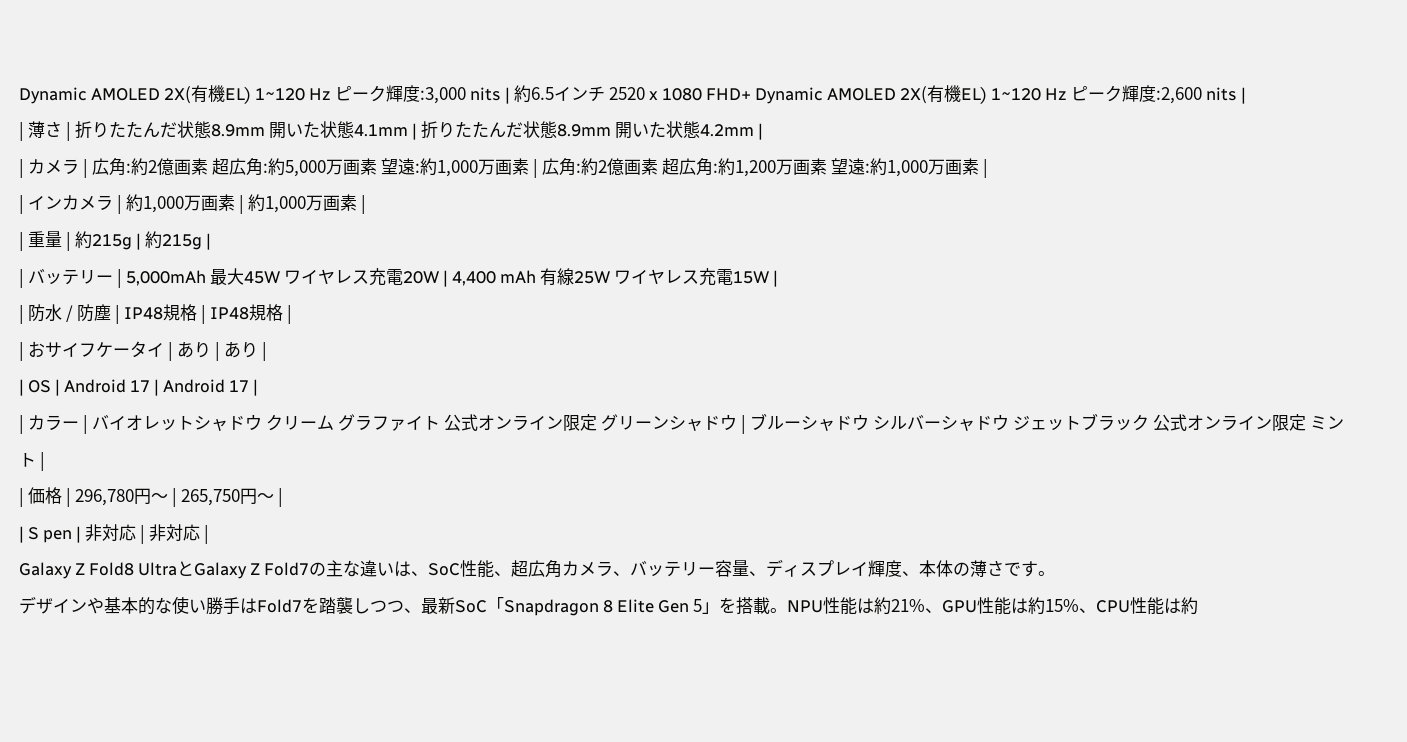Dynamic AMOLED 2X(有機EL) 1~120 Hz ピーク輝度:3,000 nits | 約6.5インチ 2520 x 1080 FHD+ Dynamic AMOLED 2X(有機EL) 1~120 Hz ピーク輝度:2,600 nits |
| 薄さ | 折りたたんだ状態8.9mm 開いた状態4.1mm | 折りたたんだ状態8.9mm 開いた状態4.2mm |
| カメラ | 広角:約2億画素 超広角:約5,000万画素 望遠:約1,000万画素 | 広角:約2億画素 超広角:約1,200万画素 望遠:約1,000万画素 |
| インカメラ | 約1,000万画素 | 約1,000万画素 |
| 重量 | 約215g | 約215g |
| バッテリー | 5,000mAh 最大45W ワイヤレス充電20W | 4,400 mAh 有線25W ワイヤレス充電15W |
| 防水 / 防塵 | IP48規格 | IP48規格 |
| おサイフケータイ | あり | あり |
| OS | Android 17 | Android 17 |
| カラー | バイオレットシャドウ クリーム グラファイト 公式オンライン限定 グリーンシャドウ | ブルーシャドウ シルバーシャドウ ジェットブラック 公式オンライン限定 ミント |
| 価格 | 296,780円〜 | 265,750円〜 |
| S pen | 非対応 | 非対応 |
Galaxy Z Fold8 UltraとGalaxy Z Fold7の主な違いは、SoC性能、超広角カメラ、バッテリー容量、ディスプレイ輝度、本体の薄さです。
デザインや基本的な使い勝手はFold7を踏襲しつつ、最新SoC「Snapdragon 8 Elite Gen 5」を搭載。NPU性能は約21%、GPU性能は約15%、CPU性能は約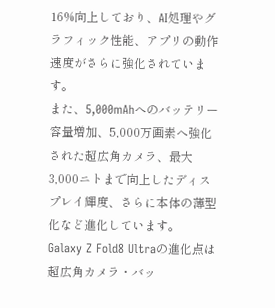16%向上しており、AI処理やグラフィック性能、アプリの動作速度がさらに強化されています。
また、5,000mAhへのバッテリー容量増加、5,000万画素へ強化された超広角カメラ、最大3,000ニトまで向上したディスプレイ輝度、さらに本体の薄型化など進化しています。
Galaxy Z Fold8 Ultraの進化点は超広角カメラ・バッ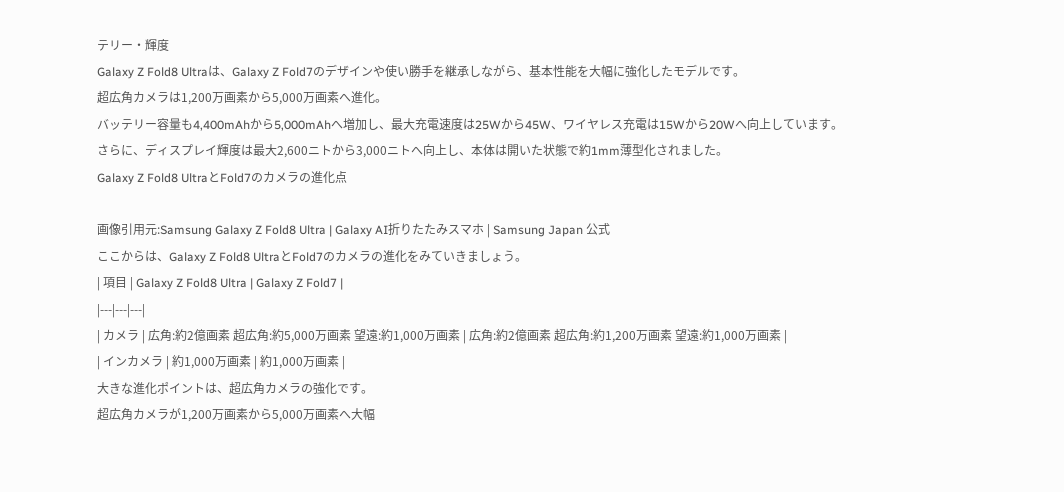テリー・輝度
Galaxy Z Fold8 Ultraは、Galaxy Z Fold7のデザインや使い勝手を継承しながら、基本性能を大幅に強化したモデルです。
超広角カメラは1,200万画素から5,000万画素へ進化。
バッテリー容量も4,400mAhから5,000mAhへ増加し、最大充電速度は25Wから45W、ワイヤレス充電は15Wから20Wへ向上しています。
さらに、ディスプレイ輝度は最大2,600ニトから3,000ニトへ向上し、本体は開いた状態で約1mm薄型化されました。
Galaxy Z Fold8 UltraとFold7のカメラの進化点

画像引用元:Samsung Galaxy Z Fold8 Ultra | Galaxy AI折りたたみスマホ | Samsung Japan 公式
ここからは、Galaxy Z Fold8 UltraとFold7のカメラの進化をみていきましょう。
| 項目 | Galaxy Z Fold8 Ultra | Galaxy Z Fold7 |
|---|---|---|
| カメラ | 広角:約2億画素 超広角:約5,000万画素 望遠:約1,000万画素 | 広角:約2億画素 超広角:約1,200万画素 望遠:約1,000万画素 |
| インカメラ | 約1,000万画素 | 約1,000万画素 |
大きな進化ポイントは、超広角カメラの強化です。
超広角カメラが1,200万画素から5,000万画素へ大幅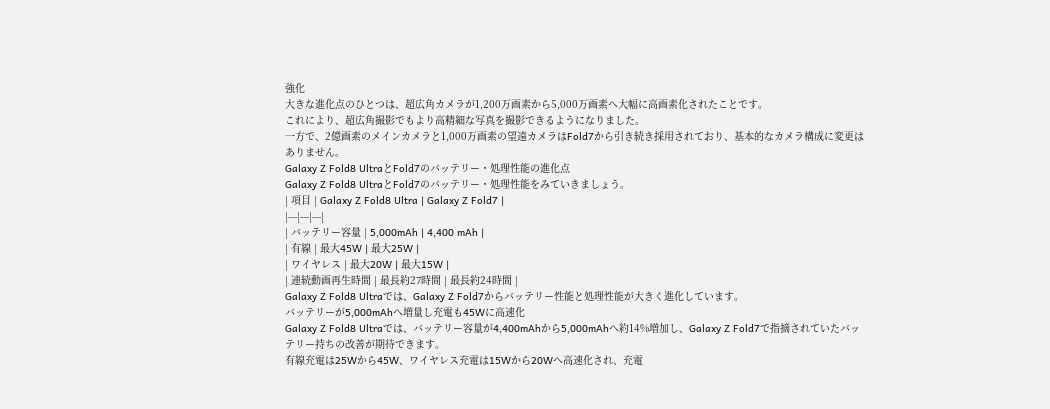強化
大きな進化点のひとつは、超広角カメラが1,200万画素から5,000万画素へ大幅に高画素化されたことです。
これにより、超広角撮影でもより高精細な写真を撮影できるようになりました。
一方で、2億画素のメインカメラと1,000万画素の望遠カメラはFold7から引き続き採用されており、基本的なカメラ構成に変更はありません。
Galaxy Z Fold8 UltraとFold7のバッテリー・処理性能の進化点
Galaxy Z Fold8 UltraとFold7のバッテリー・処理性能をみていきましょう。
| 項目 | Galaxy Z Fold8 Ultra | Galaxy Z Fold7 |
|---|---|---|
| バッテリー容量 | 5,000mAh | 4,400 mAh |
| 有線 | 最大45W | 最大25W |
| ワイヤレス | 最大20W | 最大15W |
| 連続動画再生時間 | 最長約27時間 | 最長約24時間 |
Galaxy Z Fold8 Ultraでは、Galaxy Z Fold7からバッテリー性能と処理性能が大きく進化しています。
バッテリーが5,000mAhへ増量し充電も45Wに高速化
Galaxy Z Fold8 Ultraでは、バッテリー容量が4,400mAhから5,000mAhへ約14%増加し、Galaxy Z Fold7で指摘されていたバッテリー持ちの改善が期待できます。
有線充電は25Wから45W、ワイヤレス充電は15Wから20Wへ高速化され、充電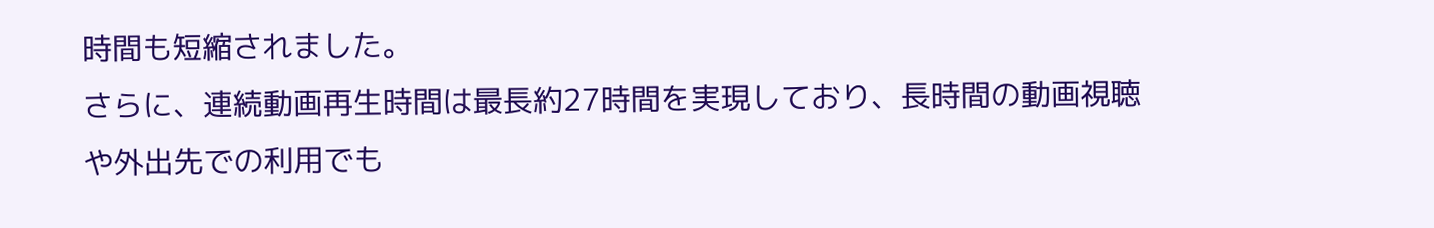時間も短縮されました。
さらに、連続動画再生時間は最長約27時間を実現しており、長時間の動画視聴や外出先での利用でも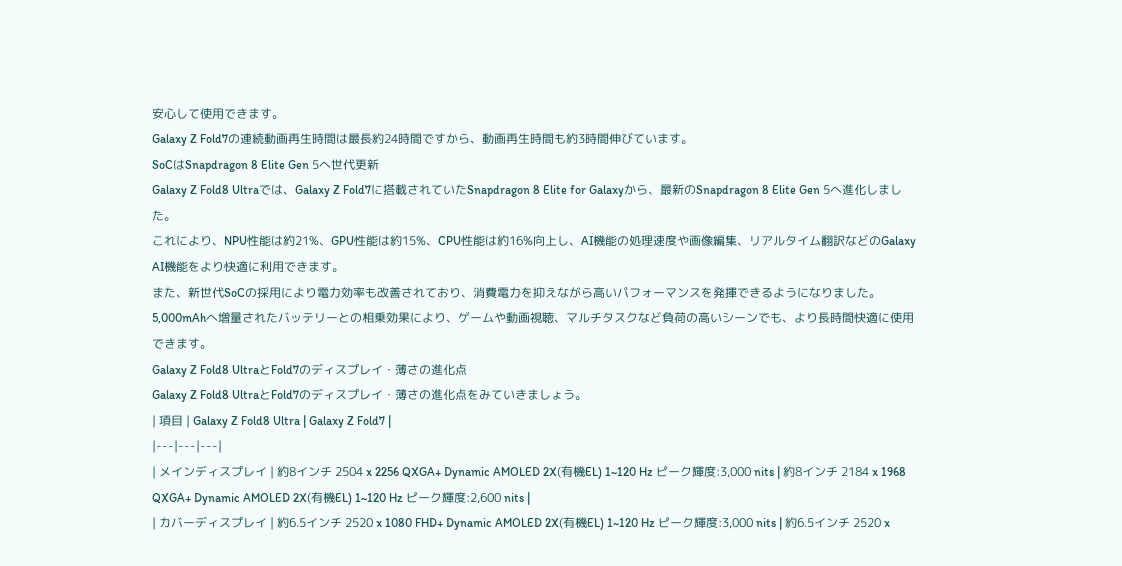安心して使用できます。
Galaxy Z Fold7の連続動画再生時間は最長約24時間ですから、動画再生時間も約3時間伸びています。
SoCはSnapdragon 8 Elite Gen 5へ世代更新
Galaxy Z Fold8 Ultraでは、Galaxy Z Fold7に搭載されていたSnapdragon 8 Elite for Galaxyから、最新のSnapdragon 8 Elite Gen 5へ進化しました。
これにより、NPU性能は約21%、GPU性能は約15%、CPU性能は約16%向上し、AI機能の処理速度や画像編集、リアルタイム翻訳などのGalaxy AI機能をより快適に利用できます。
また、新世代SoCの採用により電力効率も改善されており、消費電力を抑えながら高いパフォーマンスを発揮できるようになりました。
5,000mAhへ増量されたバッテリーとの相乗効果により、ゲームや動画視聴、マルチタスクなど負荷の高いシーンでも、より長時間快適に使用できます。
Galaxy Z Fold8 UltraとFold7のディスプレイ・薄さの進化点
Galaxy Z Fold8 UltraとFold7のディスプレイ・薄さの進化点をみていきましょう。
| 項目 | Galaxy Z Fold8 Ultra | Galaxy Z Fold7 |
|---|---|---|
| メインディスプレイ | 約8インチ 2504 x 2256 QXGA+ Dynamic AMOLED 2X(有機EL) 1~120 Hz ピーク輝度:3,000 nits | 約8インチ 2184 x 1968 QXGA+ Dynamic AMOLED 2X(有機EL) 1~120 Hz ピーク輝度:2,600 nits |
| カバーディスプレイ | 約6.5インチ 2520 x 1080 FHD+ Dynamic AMOLED 2X(有機EL) 1~120 Hz ピーク輝度:3,000 nits | 約6.5インチ 2520 x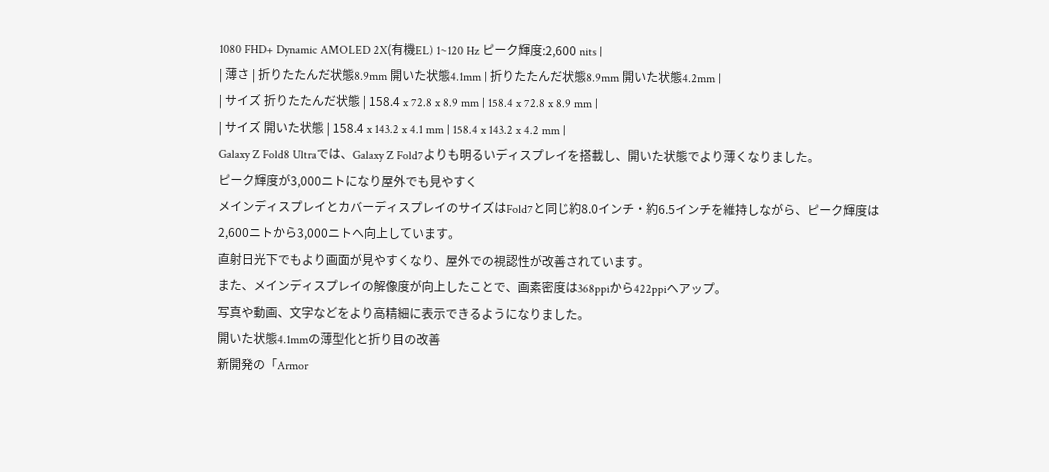1080 FHD+ Dynamic AMOLED 2X(有機EL) 1~120 Hz ピーク輝度:2,600 nits |
| 薄さ | 折りたたんだ状態8.9mm 開いた状態4.1mm | 折りたたんだ状態8.9mm 開いた状態4.2mm |
| サイズ 折りたたんだ状態 | 158.4 x 72.8 x 8.9 mm | 158.4 x 72.8 x 8.9 mm |
| サイズ 開いた状態 | 158.4 x 143.2 x 4.1 mm | 158.4 x 143.2 x 4.2 mm |
Galaxy Z Fold8 Ultraでは、Galaxy Z Fold7よりも明るいディスプレイを搭載し、開いた状態でより薄くなりました。
ピーク輝度が3,000ニトになり屋外でも見やすく
メインディスプレイとカバーディスプレイのサイズはFold7と同じ約8.0インチ・約6.5インチを維持しながら、ピーク輝度は2,600ニトから3,000ニトへ向上しています。
直射日光下でもより画面が見やすくなり、屋外での視認性が改善されています。
また、メインディスプレイの解像度が向上したことで、画素密度は368ppiから422ppiへアップ。
写真や動画、文字などをより高精細に表示できるようになりました。
開いた状態4.1mmの薄型化と折り目の改善
新開発の「Armor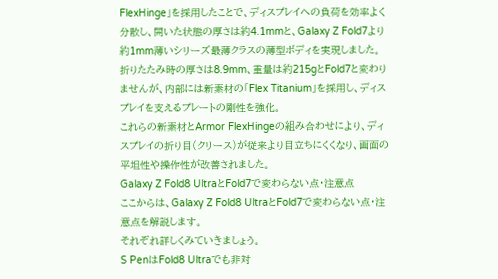FlexHinge」を採用したことで、ディスプレイへの負荷を効率よく分散し、開いた状態の厚さは約4.1mmと、Galaxy Z Fold7より約1mm薄いシリーズ最薄クラスの薄型ボディを実現しました。
折りたたみ時の厚さは8.9mm、重量は約215gとFold7と変わりませんが、内部には新素材の「Flex Titanium」を採用し、ディスプレイを支えるプレートの剛性を強化。
これらの新素材とArmor FlexHingeの組み合わせにより、ディスプレイの折り目(クリース)が従来より目立ちにくくなり、画面の平坦性や操作性が改善されました。
Galaxy Z Fold8 UltraとFold7で変わらない点・注意点
ここからは、Galaxy Z Fold8 UltraとFold7で変わらない点・注意点を解説します。
それぞれ詳しくみていきましょう。
S PenはFold8 Ultraでも非対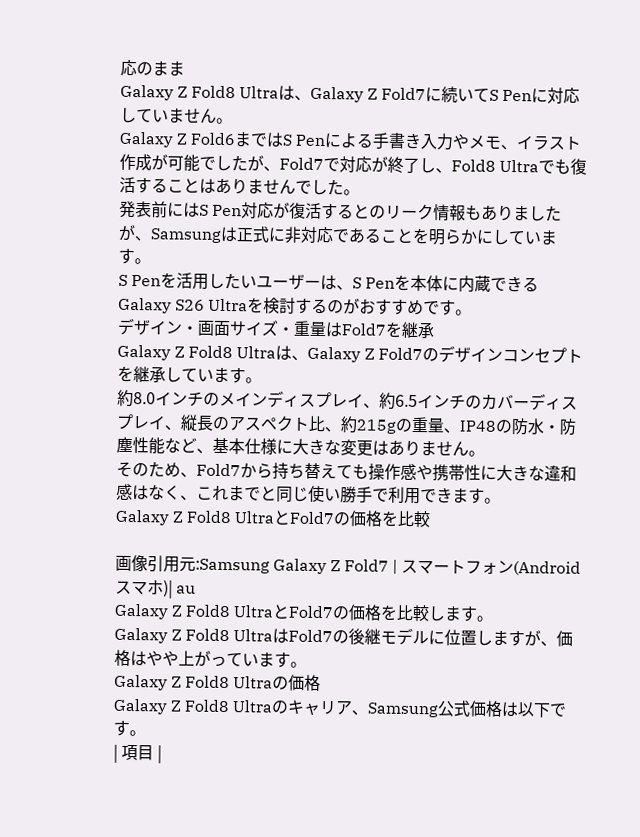応のまま
Galaxy Z Fold8 Ultraは、Galaxy Z Fold7に続いてS Penに対応していません。
Galaxy Z Fold6まではS Penによる手書き入力やメモ、イラスト作成が可能でしたが、Fold7で対応が終了し、Fold8 Ultraでも復活することはありませんでした。
発表前にはS Pen対応が復活するとのリーク情報もありましたが、Samsungは正式に非対応であることを明らかにしています。
S Penを活用したいユーザーは、S Penを本体に内蔵できるGalaxy S26 Ultraを検討するのがおすすめです。
デザイン・画面サイズ・重量はFold7を継承
Galaxy Z Fold8 Ultraは、Galaxy Z Fold7のデザインコンセプトを継承しています。
約8.0インチのメインディスプレイ、約6.5インチのカバーディスプレイ、縦長のアスペクト比、約215gの重量、IP48の防水・防塵性能など、基本仕様に大きな変更はありません。
そのため、Fold7から持ち替えても操作感や携帯性に大きな違和感はなく、これまでと同じ使い勝手で利用できます。
Galaxy Z Fold8 UltraとFold7の価格を比較

画像引用元:Samsung Galaxy Z Fold7 | スマートフォン(Android スマホ)| au
Galaxy Z Fold8 UltraとFold7の価格を比較します。
Galaxy Z Fold8 UltraはFold7の後継モデルに位置しますが、価格はやや上がっています。
Galaxy Z Fold8 Ultraの価格
Galaxy Z Fold8 Ultraのキャリア、Samsung公式価格は以下です。
| 項目 |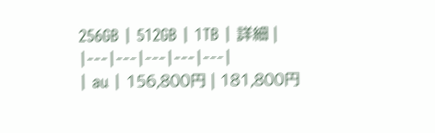256GB | 512GB | 1TB | 詳細 |
|---|---|---|---|---|
| au | 156,800円 | 181,800円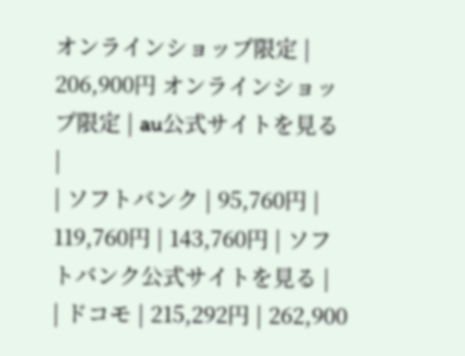オンラインショップ限定 | 206,900円 オンラインショップ限定 | au公式サイトを見る |
| ソフトバンク | 95,760円 | 119,760円 | 143,760円 | ソフトバンク公式サイトを見る |
| ドコモ | 215,292円 | 262,900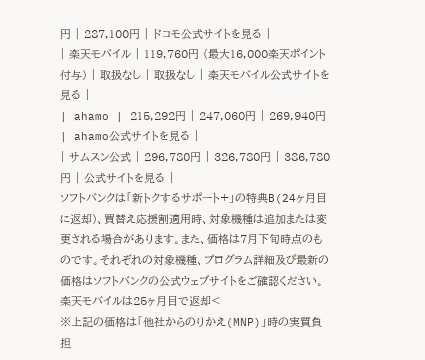円 | 287,100円 | ドコモ公式サイトを見る |
| 楽天モバイル | 119,760円 (最大16,000楽天ポイント付与) | 取扱なし | 取扱なし | 楽天モバイル公式サイトを見る |
| ahamo | 215,292円 | 247,060円 | 269,940円 | ahamo公式サイトを見る |
| サムスン公式 | 296,780円 | 326,780円 | 386,780円 | 公式サイトを見る |
ソフトバンクは「新トクするサポート+」の特典B(24ヶ月目に返却)、買替え応援割適用時、対象機種は追加または変更される場合があります。また、価格は7月下旬時点のものです。それぞれの対象機種、プログラム詳細及び最新の価格はソフトバンクの公式ウェブサイトをご確認ください。
楽天モバイルは25ヶ月目で返却<
※上記の価格は「他社からのりかえ(MNP)」時の実質負担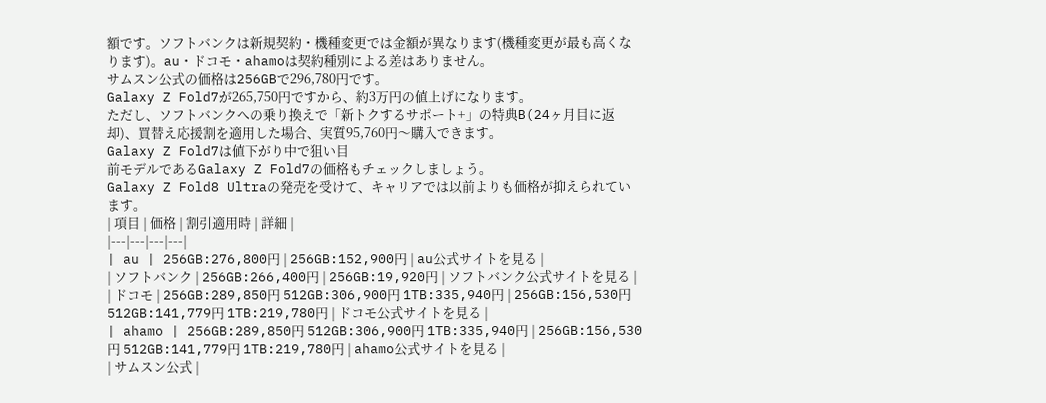額です。ソフトバンクは新規契約・機種変更では金額が異なります(機種変更が最も高くなります)。au・ドコモ・ahamoは契約種別による差はありません。
サムスン公式の価格は256GBで296,780円です。
Galaxy Z Fold7が265,750円ですから、約3万円の値上げになります。
ただし、ソフトバンクへの乗り換えで「新トクするサポート+」の特典B(24ヶ月目に返却)、買替え応援割を適用した場合、実質95,760円〜購入できます。
Galaxy Z Fold7は値下がり中で狙い目
前モデルであるGalaxy Z Fold7の価格もチェックしましょう。
Galaxy Z Fold8 Ultraの発売を受けて、キャリアでは以前よりも価格が抑えられています。
| 項目 | 価格 | 割引適用時 | 詳細 |
|---|---|---|---|
| au | 256GB:276,800円 | 256GB:152,900円 | au公式サイトを見る |
| ソフトバンク | 256GB:266,400円 | 256GB:19,920円 | ソフトバンク公式サイトを見る |
| ドコモ | 256GB:289,850円 512GB:306,900円 1TB:335,940円 | 256GB:156,530円 512GB:141,779円 1TB:219,780円 | ドコモ公式サイトを見る |
| ahamo | 256GB:289,850円 512GB:306,900円 1TB:335,940円 | 256GB:156,530円 512GB:141,779円 1TB:219,780円 | ahamo公式サイトを見る |
| サムスン公式 |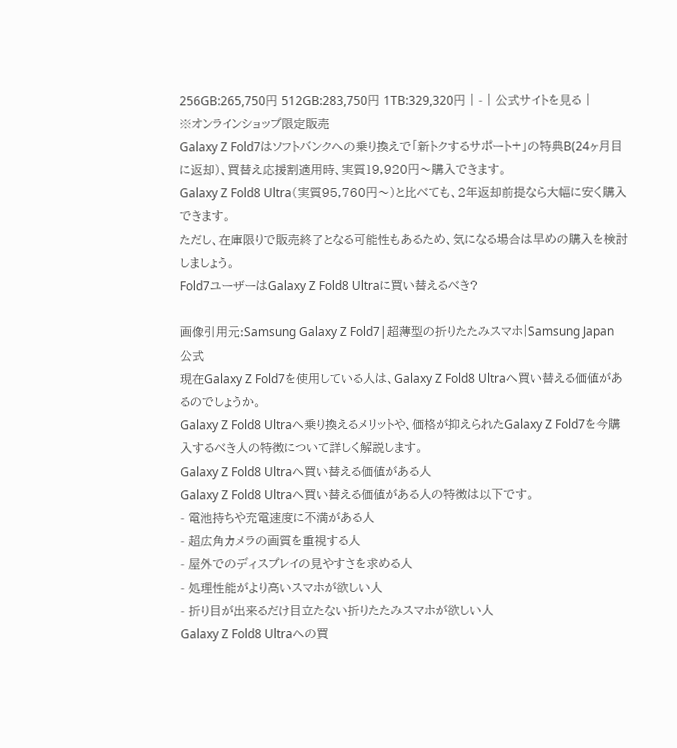256GB:265,750円 512GB:283,750円 1TB:329,320円 | - | 公式サイトを見る |
※オンラインショップ限定販売
Galaxy Z Fold7はソフトバンクへの乗り換えで「新トクするサポート+」の特典B(24ヶ月目に返却)、買替え応援割適用時、実質19,920円〜購入できます。
Galaxy Z Fold8 Ultra(実質95,760円〜)と比べても、2年返却前提なら大幅に安く購入できます。
ただし、在庫限りで販売終了となる可能性もあるため、気になる場合は早めの購入を検討しましょう。
Fold7ユーザーはGalaxy Z Fold8 Ultraに買い替えるべき?

画像引用元:Samsung Galaxy Z Fold7|超薄型の折りたたみスマホ|Samsung Japan 公式
現在Galaxy Z Fold7を使用している人は、Galaxy Z Fold8 Ultraへ買い替える価値があるのでしょうか。
Galaxy Z Fold8 Ultraへ乗り換えるメリットや、価格が抑えられたGalaxy Z Fold7を今購入するべき人の特徴について詳しく解説します。
Galaxy Z Fold8 Ultraへ買い替える価値がある人
Galaxy Z Fold8 Ultraへ買い替える価値がある人の特徴は以下です。
- 電池持ちや充電速度に不満がある人
- 超広角カメラの画質を重視する人
- 屋外でのディスプレイの見やすさを求める人
- 処理性能がより高いスマホが欲しい人
- 折り目が出来るだけ目立たない折りたたみスマホが欲しい人
Galaxy Z Fold8 Ultraへの買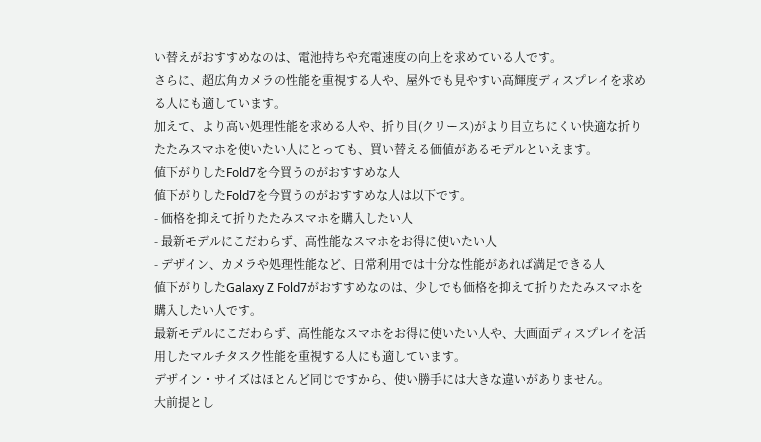い替えがおすすめなのは、電池持ちや充電速度の向上を求めている人です。
さらに、超広角カメラの性能を重視する人や、屋外でも見やすい高輝度ディスプレイを求める人にも適しています。
加えて、より高い処理性能を求める人や、折り目(クリース)がより目立ちにくい快適な折りたたみスマホを使いたい人にとっても、買い替える価値があるモデルといえます。
値下がりしたFold7を今買うのがおすすめな人
値下がりしたFold7を今買うのがおすすめな人は以下です。
- 価格を抑えて折りたたみスマホを購入したい人
- 最新モデルにこだわらず、高性能なスマホをお得に使いたい人
- デザイン、カメラや処理性能など、日常利用では十分な性能があれば満足できる人
値下がりしたGalaxy Z Fold7がおすすめなのは、少しでも価格を抑えて折りたたみスマホを購入したい人です。
最新モデルにこだわらず、高性能なスマホをお得に使いたい人や、大画面ディスプレイを活用したマルチタスク性能を重視する人にも適しています。
デザイン・サイズはほとんど同じですから、使い勝手には大きな違いがありません。
大前提とし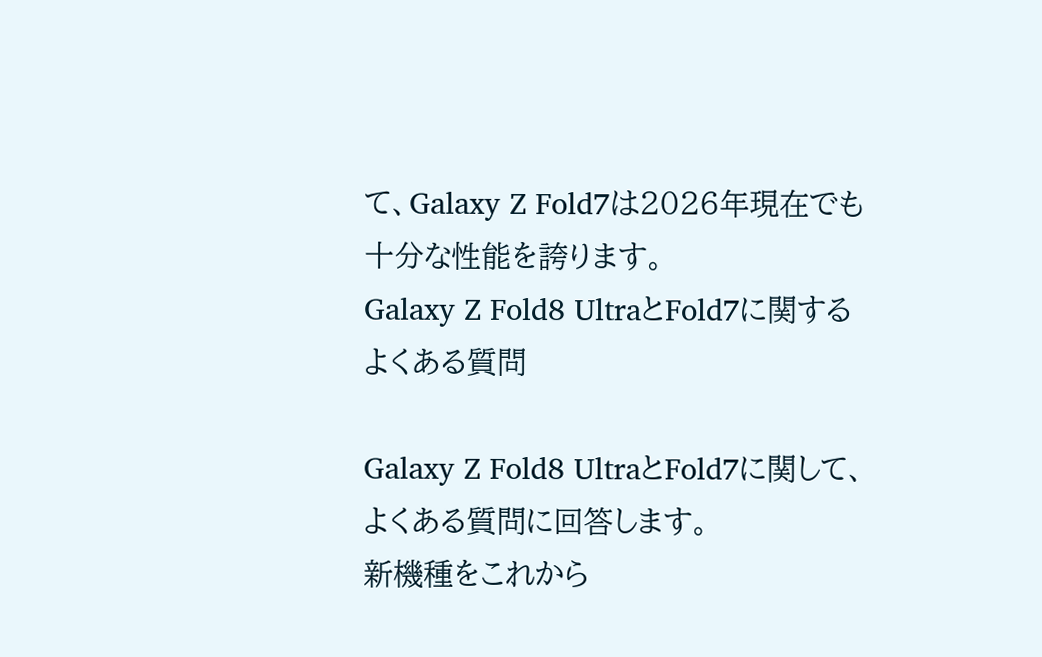て、Galaxy Z Fold7は2026年現在でも十分な性能を誇ります。
Galaxy Z Fold8 UltraとFold7に関するよくある質問

Galaxy Z Fold8 UltraとFold7に関して、よくある質問に回答します。
新機種をこれから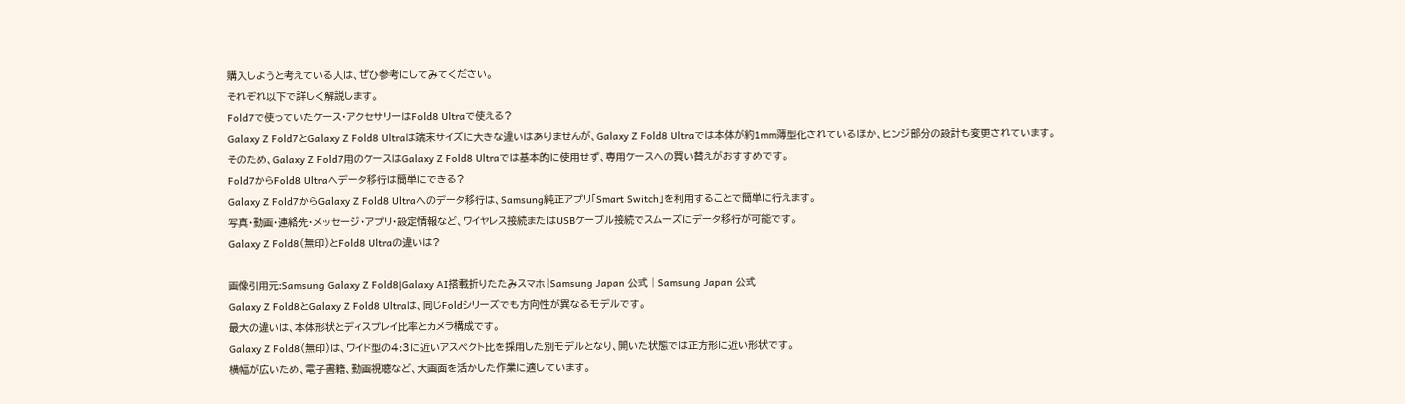購入しようと考えている人は、ぜひ参考にしてみてください。
それぞれ以下で詳しく解説します。
Fold7で使っていたケース・アクセサリーはFold8 Ultraで使える?
Galaxy Z Fold7とGalaxy Z Fold8 Ultraは端末サイズに大きな違いはありませんが、Galaxy Z Fold8 Ultraでは本体が約1mm薄型化されているほか、ヒンジ部分の設計も変更されています。
そのため、Galaxy Z Fold7用のケースはGalaxy Z Fold8 Ultraでは基本的に使用せず、専用ケースへの買い替えがおすすめです。
Fold7からFold8 Ultraへデータ移行は簡単にできる?
Galaxy Z Fold7からGalaxy Z Fold8 Ultraへのデータ移行は、Samsung純正アプリ「Smart Switch」を利用することで簡単に行えます。
写真・動画・連絡先・メッセージ・アプリ・設定情報など、ワイヤレス接続またはUSBケーブル接続でスムーズにデータ移行が可能です。
Galaxy Z Fold8(無印)とFold8 Ultraの違いは?

画像引用元:Samsung Galaxy Z Fold8|Galaxy AI搭載折りたたみスマホ|Samsung Japan 公式 | Samsung Japan 公式
Galaxy Z Fold8とGalaxy Z Fold8 Ultraは、同じFoldシリーズでも方向性が異なるモデルです。
最大の違いは、本体形状とディスプレイ比率とカメラ構成です。
Galaxy Z Fold8(無印)は、ワイド型の4:3に近いアスペクト比を採用した別モデルとなり、開いた状態では正方形に近い形状です。
横幅が広いため、電子書籍、動画視聴など、大画面を活かした作業に適しています。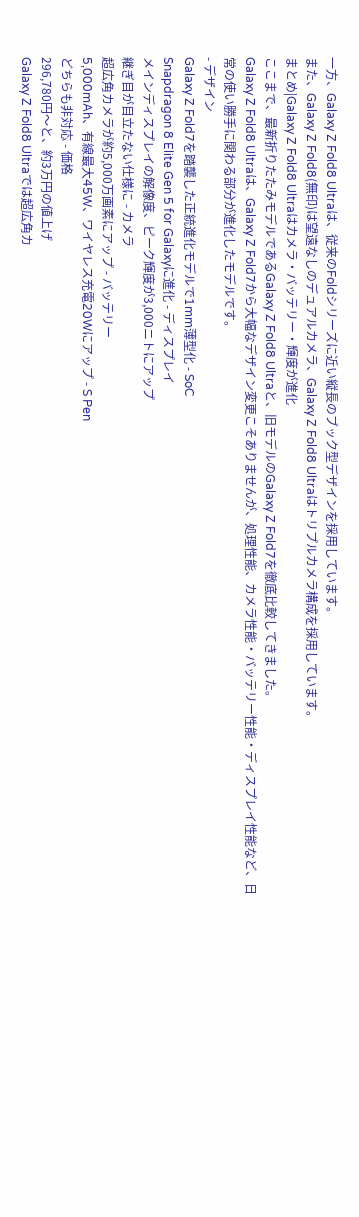一方、Galaxy Z Fold8 Ultraは、従来のFoldシリーズに近い縦長のブック型デザインを採用しています。
また、Galaxy Z Fold8(無印)は望遠なしのデュアルカメラ、Galaxy Z Fold8 Ultraはトリプルカメラ構成を採用しています。
まとめ|Galaxy Z Fold8 Ultraはカメラ・バッテリー・輝度が進化
ここまで、最新折りたたみモデルであるGalaxy Z Fold8 Ultraと、旧モデルのGalaxy Z Fold7を徹底比較してきました。
Galaxy Z Fold8 Ultraは、Galaxy Z Fold7から大幅なデザイン変更こそありませんが、処理性能、カメラ性能・バッテリー性能・ディスプレイ性能など、日常の使い勝手に関わる部分が進化したモデルです。
- デザイン
Galaxy Z Fold7を踏襲した正統進化モデルで1mm薄型化 - SoC
Snapdragon 8 Elite Gen 5 for Galaxyに進化 - ディスプレイ
メインディスプレイの解像度、ピーク輝度が3,000ニトにアップ
継ぎ目が目立たない仕様に - カメラ
超広角カメラが約5,000万画素にアップ - バッテリー
5,000mAh、有線最大45W、ワイヤレス充電20Wにアップ - S Pen
どちらも非対応 - 価格
296,780円〜と、約3万円の値上げ
Galaxy Z Fold8 Ultraでは超広角カ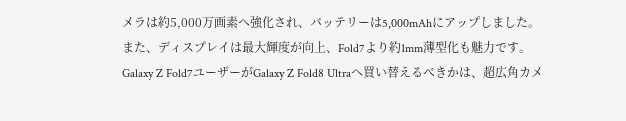メラは約5,000万画素へ強化され、バッテリーは5,000mAhにアップしました。
また、ディスプレイは最大輝度が向上、Fold7より約1mm薄型化も魅力です。
Galaxy Z Fold7ユーザーがGalaxy Z Fold8 Ultraへ買い替えるべきかは、超広角カメ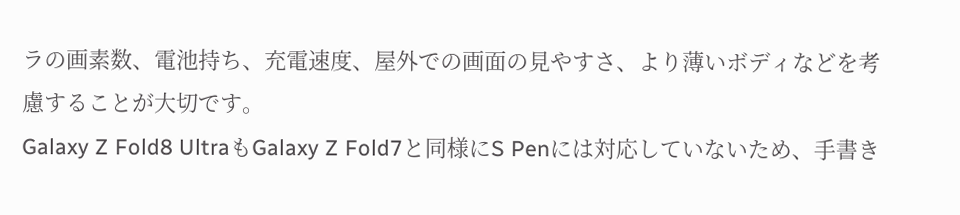ラの画素数、電池持ち、充電速度、屋外での画面の見やすさ、より薄いボディなどを考慮することが大切です。
Galaxy Z Fold8 UltraもGalaxy Z Fold7と同様にS Penには対応していないため、手書き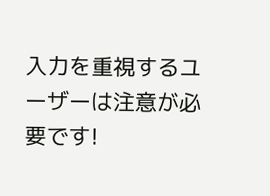入力を重視するユーザーは注意が必要です!